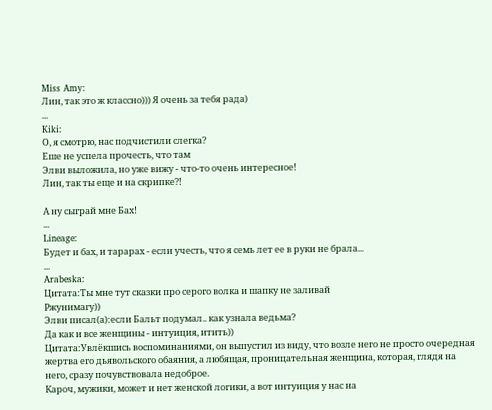Miss Amy:
Лин, так это ж классно))) Я очень за тебя рада)
...
Kiki:
О, я смотрю, нас подчистили слегка?
Еше не успела прочесть, что там
Элви выложила, но уже вижу - что-то очень интересное!
Лин, так ты еще и на скрипке?!

А ну сыграй мне Бах!
...
Lineage:
Будет и бах, и тарарах - если учесть, что я семь лет ее в руки не брала...
...
Arabeska:
Цитата:Ты мне тут сказки про серого волка и шапку не заливай
Ржунимагу))
Элви писал(а):если Бальт подумал.. как узнала ведьма?
Да как и все женщины - интуиция, итить))
Цитата:Увлёкшись воспоминаниями, он выпустил из виду, что возле него не просто очередная жертва его дьявольского обаяния, а любящая, проницательная женщина, которая, глядя на него, сразу почувствовала недоброе.
Кароч, мужики, может и нет женской логики, а вот интуиция у нас на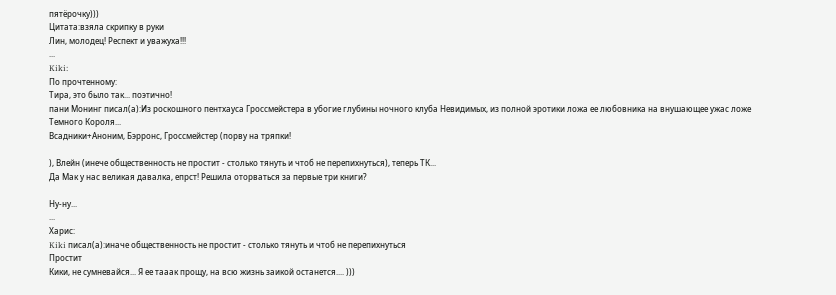пятёрочку)))
Цитата:взяла скрипку в руки
Лин, молодец! Респект и уважуха!!!
...
Kiki:
По прочтенному:
Тира, это было так... поэтично!
пани Монинг писал(а):Из роскошного пентхауса Гроссмейстера в убогие глубины ночного клуба Невидимых, из полной эротики ложа ее любовника на внушающее ужас ложе Темного Короля...
Всадники+Аноним, Бэрронс, Гроссмейстер (порву на тряпки!

), Влейн (инече общественность не простит - столько тянуть и чтоб не перепихнуться), теперь ТК...
Да Мак у нас великая давалка, епрст! Решила оторваться за первые три книги?

Ну-ну...
...
Харис:
Kiki писал(а):иначе общественность не простит - столько тянуть и чтоб не перепихнуться
Простит
Кики, не сумневайся... Я ее тааак прощу, на всю жизнь заикой останется.... )))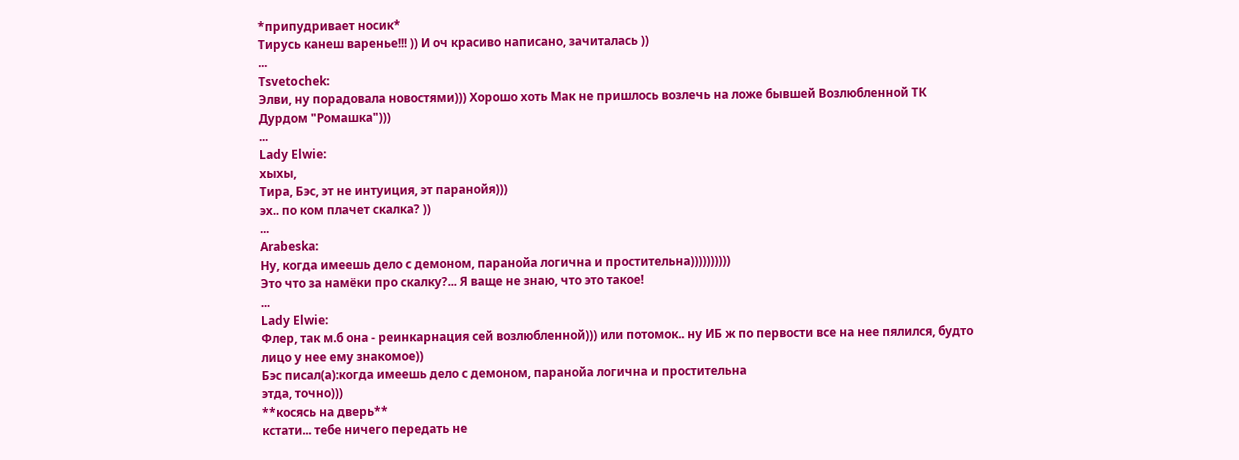*припудривает носик*
Тирусь канеш варенье!!! )) И оч красиво написано, зачиталась ))
...
Tsvetochek:
Элви, ну порадовала новостями))) Хорошо хоть Мак не пришлось возлечь на ложе бывшей Возлюбленной ТК
Дурдом "Ромашка")))
...
Lady Elwie:
хыхы,
Тира, Бэс, эт не интуиция, эт паранойя)))
эх.. по ком плачет скалка? ))
...
Arabeska:
Ну, когда имеешь дело с демоном, паранойа логична и простительна))))))))))
Это что за намёки про скалку?... Я ваще не знаю, что это такое!
...
Lady Elwie:
Флер, так м.б она - реинкарнация сей возлюбленной))) или потомок.. ну ИБ ж по первости все на нее пялился, будто лицо у нее ему знакомое))
Бэс писал(а):когда имеешь дело с демоном, паранойа логична и простительна
этда, точно)))
**косясь на дверь**
кстати... тебе ничего передать не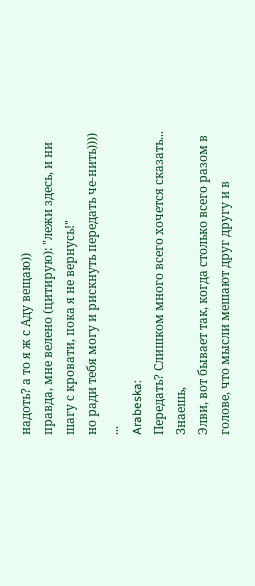надоть? а то я ж с Аду вещаю))
правда, мне велено (цитирую): "лежи здесь, и ни шагу с кровати, пока я не вернусь!"
но ради тебя могу и рискнуть передать че-нить))))
...
Arabeska:
Передать? Слишком много всего хочется сказать... Знаешь,
Элви, вот бывает так, когда столько всего разом в голове, что мысли мешают друг другу и в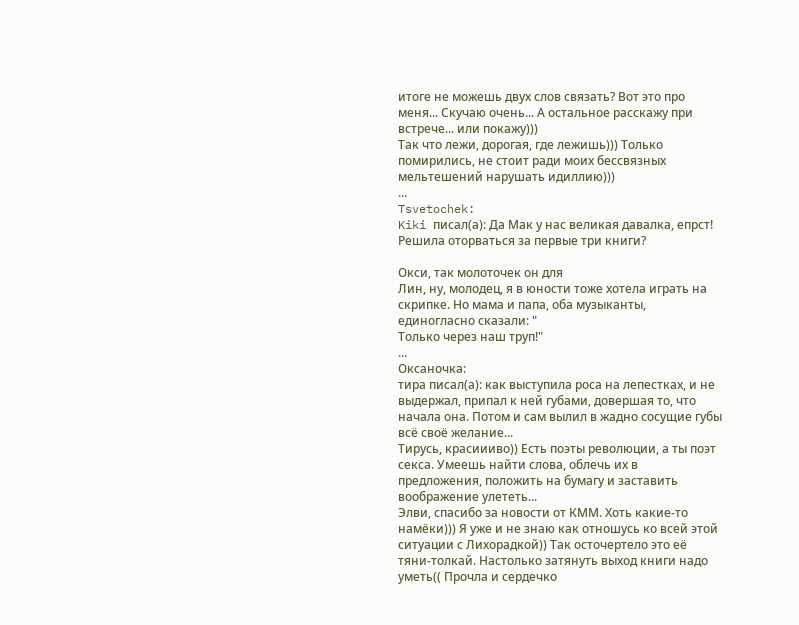итоге не можешь двух слов связать? Вот это про меня... Скучаю очень... А остальное расскажу при встрече... или покажу)))
Так что лежи, дорогая, где лежишь))) Только помирились, не стоит ради моих бессвязных мельтешений нарушать идиллию)))
...
Tsvetochek:
Kiki писал(а): Да Мак у нас великая давалка, епрст! Решила оторваться за первые три книги?

Окси, так молоточек он для
Лин, ну, молодец, я в юности тоже хотела играть на скрипке. Но мама и папа, оба музыканты, единогласно сказали: "
Только через наш труп!"
...
Оксаночка:
тира писал(а): как выступила роса на лепестках, и не выдержал, припал к ней губами, довершая то, что начала она. Потом и сам вылил в жадно сосущие губы всё своё желание...
Тирусь, красиииво)) Есть поэты революции, а ты поэт секса. Умеешь найти слова, облечь их в предложения, положить на бумагу и заставить воображение улететь...
Элви, спасибо за новости от КММ. Хоть какие-то намёки))) Я уже и не знаю как отношусь ко всей этой ситуации с Лихорадкой)) Так осточертело это её тяни-толкай. Настолько затянуть выход книги надо уметь(( Прочла и сердечко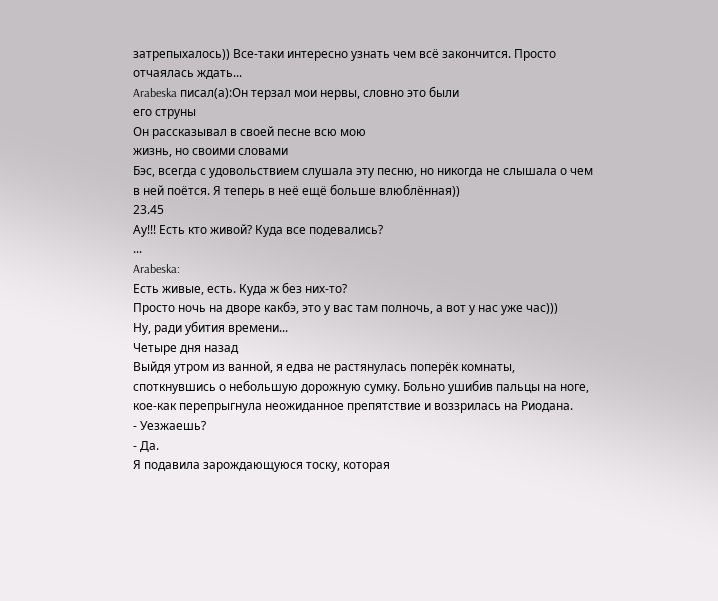затрепыхалось)) Все-таки интересно узнать чем всё закончится. Просто отчаялась ждать...
Arabeska писал(а):Он терзал мои нервы, словно это были
его струны
Он рассказывал в своей песне всю мою
жизнь, но своими словами
Бэс, всегда с удовольствием слушала эту песню, но никогда не слышала о чем в ней поётся. Я теперь в неё ещё больше влюблённая))
23.45
Ау!!! Есть кто живой? Куда все подевались?
...
Arabeska:
Есть живые, есть. Куда ж без них-то?
Просто ночь на дворе какбэ, это у вас там полночь, а вот у нас уже час)))
Ну, ради убития времени...
Четыре дня назад
Выйдя утром из ванной, я едва не растянулась поперёк комнаты, споткнувшись о небольшую дорожную сумку. Больно ушибив пальцы на ноге, кое-как перепрыгнула неожиданное препятствие и воззрилась на Риодана.
- Уезжаешь?
- Да.
Я подавила зарождающуюся тоску, которая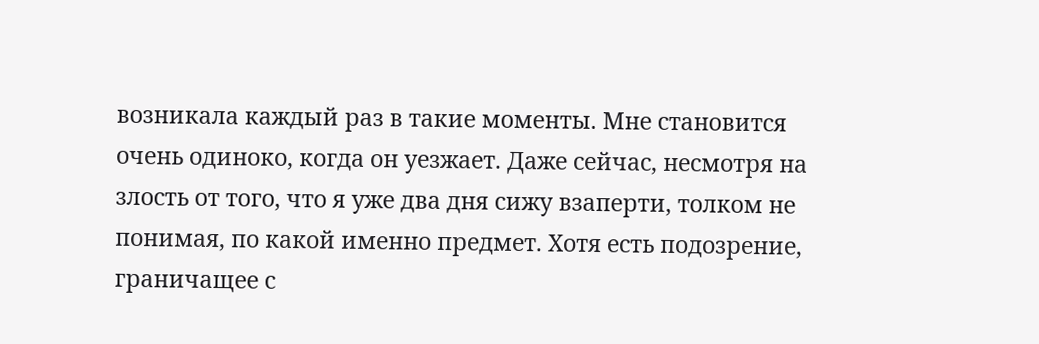возникала каждый раз в такие моменты. Мне становится очень одиноко, когда он уезжает. Даже сейчас, несмотря на злость от того, что я уже два дня сижу взаперти, толком не понимая, по какой именно предмет. Хотя есть подозрение, граничащее с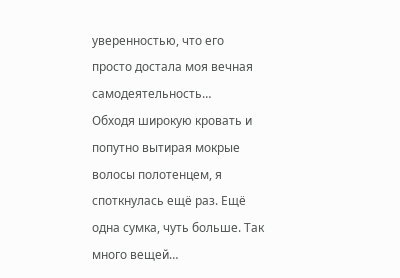уверенностью, что его просто достала моя вечная самодеятельность…
Обходя широкую кровать и попутно вытирая мокрые волосы полотенцем, я споткнулась ещё раз. Ещё одна сумка, чуть больше. Так много вещей…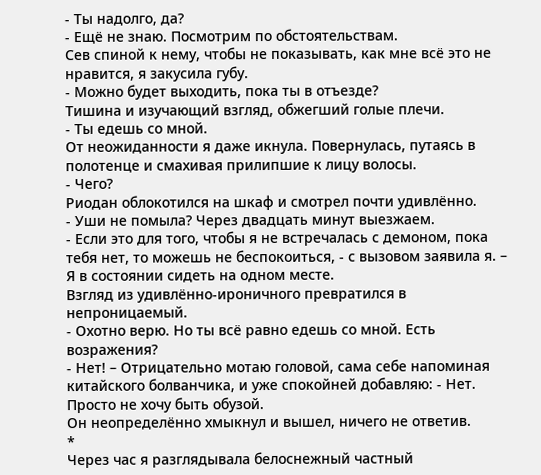- Ты надолго, да?
- Ещё не знаю. Посмотрим по обстоятельствам.
Сев спиной к нему, чтобы не показывать, как мне всё это не нравится, я закусила губу.
- Можно будет выходить, пока ты в отъезде?
Тишина и изучающий взгляд, обжегший голые плечи.
- Ты едешь со мной.
От неожиданности я даже икнула. Повернулась, путаясь в полотенце и смахивая прилипшие к лицу волосы.
- Чего?
Риодан облокотился на шкаф и смотрел почти удивлённо.
- Уши не помыла? Через двадцать минут выезжаем.
- Если это для того, чтобы я не встречалась с демоном, пока тебя нет, то можешь не беспокоиться, - с вызовом заявила я. – Я в состоянии сидеть на одном месте.
Взгляд из удивлённо-ироничного превратился в непроницаемый.
- Охотно верю. Но ты всё равно едешь со мной. Есть возражения?
- Нет! – Отрицательно мотаю головой, сама себе напоминая китайского болванчика, и уже спокойней добавляю: - Нет. Просто не хочу быть обузой.
Он неопределённо хмыкнул и вышел, ничего не ответив.
*
Через час я разглядывала белоснежный частный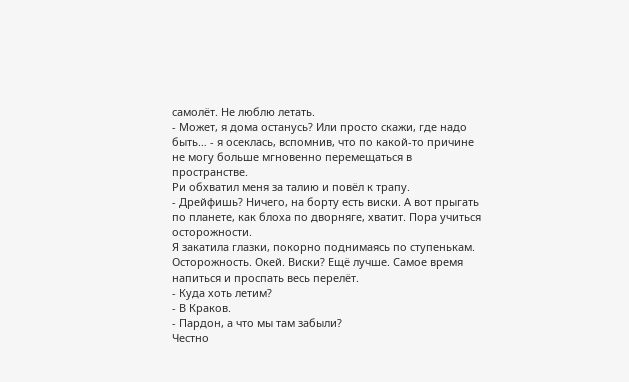самолёт. Не люблю летать.
- Может, я дома останусь? Или просто скажи, где надо быть… - я осеклась, вспомнив, что по какой-то причине не могу больше мгновенно перемещаться в пространстве.
Ри обхватил меня за талию и повёл к трапу.
- Дрейфишь? Ничего, на борту есть виски. А вот прыгать по планете, как блоха по дворняге, хватит. Пора учиться осторожности.
Я закатила глазки, покорно поднимаясь по ступенькам. Осторожность. Окей. Виски? Ещё лучше. Самое время напиться и проспать весь перелёт.
- Куда хоть летим?
- В Краков.
- Пардон, а что мы там забыли?
Честно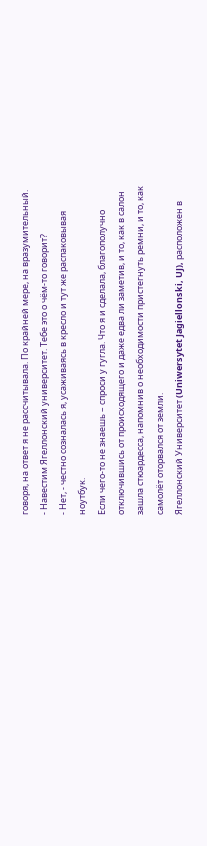говоря, на ответ я не рассчитывала. По крайней мере, на вразумительный.
- Навестим Ягеллонский университет. Тебе это о чём-то говорит?
- Нет, - честно созналась я, усаживаясь в кресло и тут же распаковывая ноутбук.
Если чего-то не знаешь – спроси у гугла. Что я и сделала, благополучно отключившись от происходящего и даже едва ли заметив, и то, как в салон зашла стюардесса, напомнив о необходимости пристегнуть ремни, и то, как самолёт оторвался от земли.
Ягеллонский Университет (Uniwersytet Jagiellonski, UJ), расположен в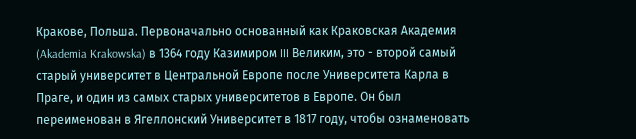Кракове, Польша. Первоначально основанный как Краковская Академия (Akademia Krakowska) в 1364 году Казимиром III Великим, это - второй самый старый университет в Центральной Европе после Университета Карла в Праге, и один из самых старых университетов в Европе. Он был переименован в Ягеллонский Университет в 1817 году, чтобы ознаменовать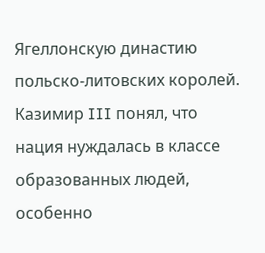Ягеллонскую династию польско-литовских королей.
Казимир III понял, что нация нуждалась в классе образованных людей, особенно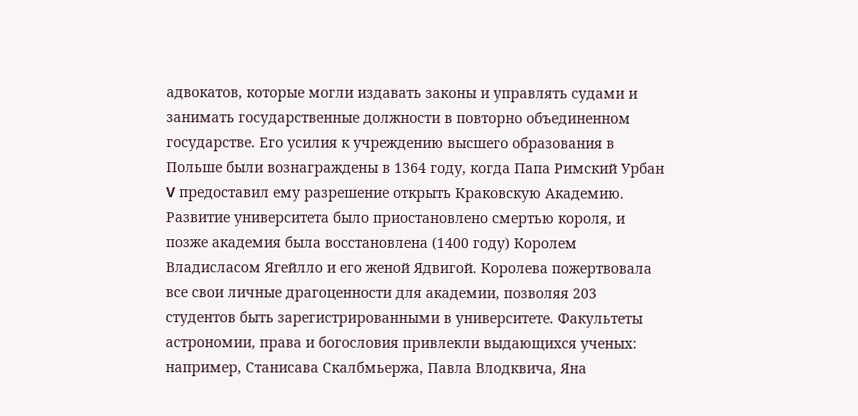адвокатов, которые могли издавать законы и управлять судами и занимать государственные должности в повторно объединенном государстве. Его усилия к учреждению высшего образования в Польше были вознаграждены в 1364 году, когда Папа Римский Урбан V предоставил ему разрешение открыть Краковскую Академию. Развитие университета было приостановлено смертью короля, и позже академия была восстановлена (1400 году) Королем Владисласом Ягейлло и его женой Ядвигой. Королева пожертвовала все свои личные драгоценности для академии, позволяя 203 студентов быть зарегистрированными в университете. Факультеты астрономии, права и богословия привлекли выдающихся ученых: например, Станисава Скалбмьержа, Павла Влодквича, Яна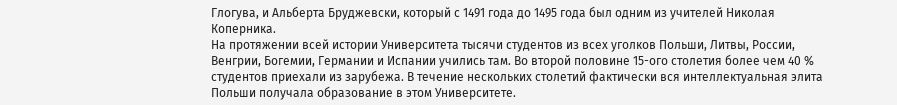Глогува, и Альберта Бруджевски, который с 1491 года до 1495 года был одним из учителей Николая Коперника.
На протяжении всей истории Университета тысячи студентов из всех уголков Польши, Литвы, России, Венгрии, Богемии, Германии и Испании учились там. Во второй половине 15-ого столетия более чем 40 % студентов приехали из зарубежа. В течение нескольких столетий фактически вся интеллектуальная элита Польши получала образование в этом Университете.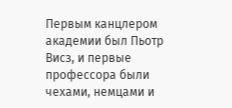Первым канцлером академии был Пьотр Висз, и первые профессора были чехами, немцами и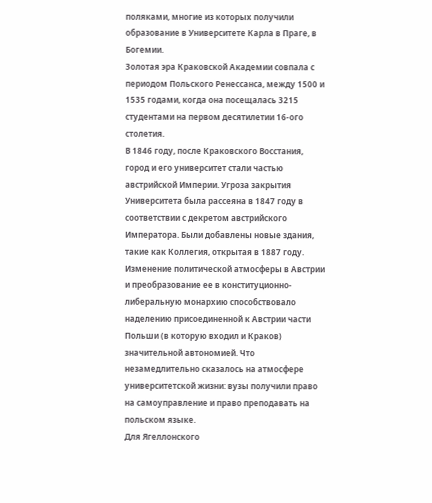поляками, многие из которых получили образование в Университете Карла в Праге, в Богемии.
Золотая эра Краковской Академии совпала с периодом Польского Ренессанса, между 1500 и 1535 годами, когда она посещалась 3215 студентами на первом десятилетии 16-ого столетия.
В 1846 году, после Краковского Восстания, город и его университет стали частью австрийской Империи. Угроза закрытия Университета была рассеяна в 1847 году в соответствии с декретом австрийского Императора. Были добавлены новые здания, такие как Коллегия, открытая в 1887 году. Изменение политической атмосферы в Австрии и преобразование ее в конституционно-либеральную монархию способствовало наделению присоединенной к Австрии части Польши (в которую входил и Краков) значительной автономией. Что незамедлительно сказалось на атмосфере университетской жизни: вузы получили право на самоуправление и право преподавать на польском языке.
Для Ягеллонского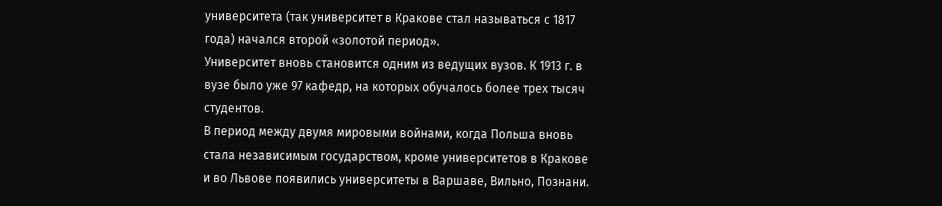университета (так университет в Кракове стал называться с 1817 года) начался второй «золотой период».
Университет вновь становится одним из ведущих вузов. К 1913 г. в вузе было уже 97 кафедр, на которых обучалось более трех тысяч студентов.
В период между двумя мировыми войнами, когда Польша вновь стала независимым государством, кроме университетов в Кракове и во Львове появились университеты в Варшаве, Вильно, Познани.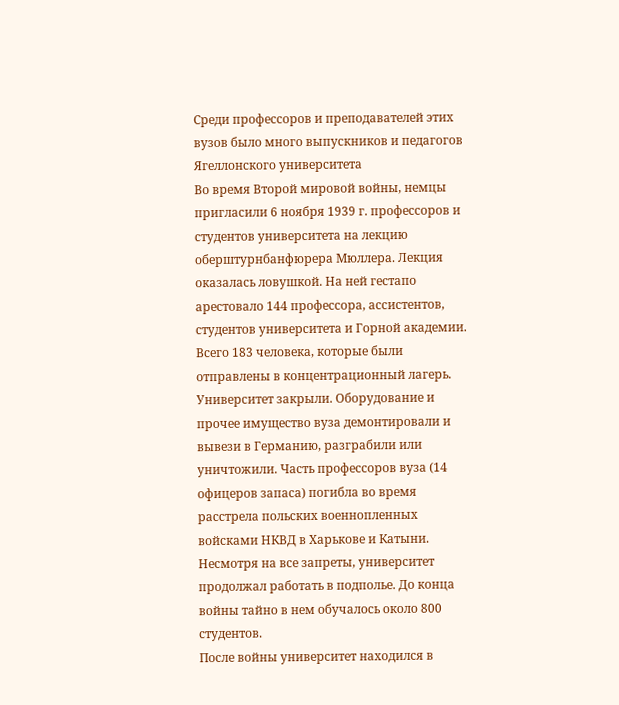Среди профессоров и преподавателей этих вузов было много выпускников и педагогов Ягеллонского университета
Во время Второй мировой войны, немцы пригласили 6 ноября 1939 г. профессоров и студентов университета на лекцию оберштурнбанфюрера Мюллера. Лекция оказалась ловушкой. На ней гестапо арестовало 144 профессора, ассистентов, студентов университета и Горной академии. Всего 183 человека, которые были отправлены в концентрационный лагерь. Университет закрыли. Оборудование и прочее имущество вуза демонтировали и вывези в Германию, разграбили или уничтожили. Часть профессоров вуза (14 офицеров запаса) погибла во время расстрела польских военнопленных войсками НКВД в Харькове и Катыни. Несмотря на все запреты, университет продолжал работать в подполье. До конца войны тайно в нем обучалось около 800 студентов.
После войны университет находился в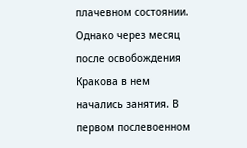плачевном состоянии. Однако через месяц после освобождения Кракова в нем начались занятия. В первом послевоенном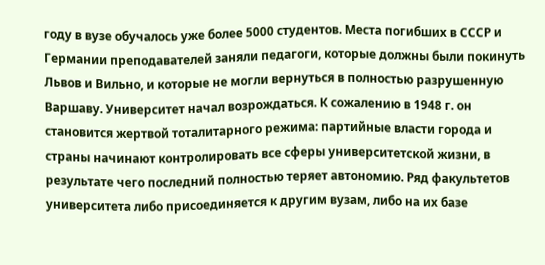году в вузе обучалось уже более 5000 студентов. Места погибших в СССР и Германии преподавателей заняли педагоги, которые должны были покинуть Львов и Вильно, и которые не могли вернуться в полностью разрушенную Варшаву. Университет начал возрождаться. К сожалению в 1948 г. он становится жертвой тоталитарного режима: партийные власти города и страны начинают контролировать все сферы университетской жизни, в результате чего последний полностью теряет автономию. Ряд факультетов университета либо присоединяется к другим вузам, либо на их базе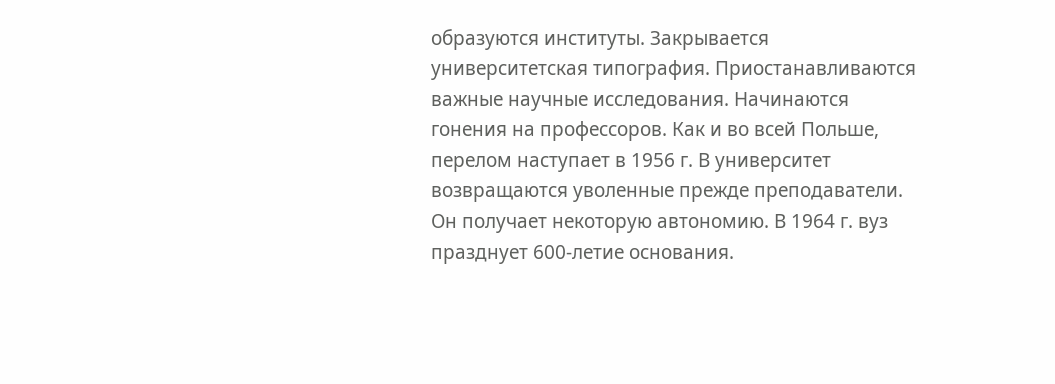образуются институты. Закрывается университетская типография. Приостанавливаются важные научные исследования. Начинаются гонения на профессоров. Как и во всей Польше, перелом наступает в 1956 г. В университет возвращаются уволенные прежде преподаватели. Он получает некоторую автономию. В 1964 г. вуз празднует 600-летие основания.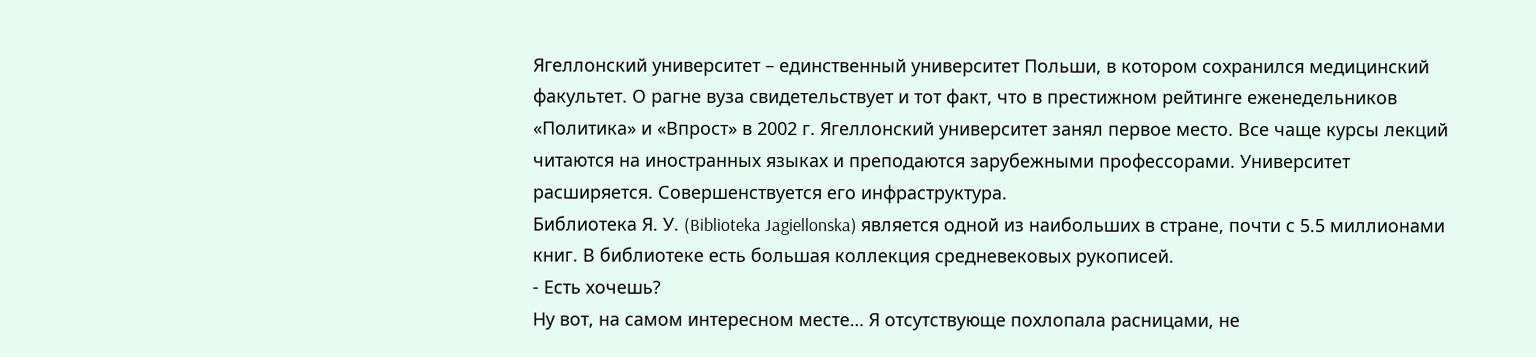Ягеллонский университет – единственный университет Польши, в котором сохранился медицинский факультет. О рагне вуза свидетельствует и тот факт, что в престижном рейтинге еженедельников «Политика» и «Впрост» в 2002 г. Ягеллонский университет занял первое место. Все чаще курсы лекций читаются на иностранных языках и преподаются зарубежными профессорами. Университет расширяется. Совершенствуется его инфраструктура.
Библиотека Я. У. (Biblioteka Jagiellonska) является одной из наибольших в стране, почти с 5.5 миллионами книг. В библиотеке есть большая коллекция средневековых рукописей.
- Есть хочешь?
Ну вот, на самом интересном месте… Я отсутствующе похлопала расницами, не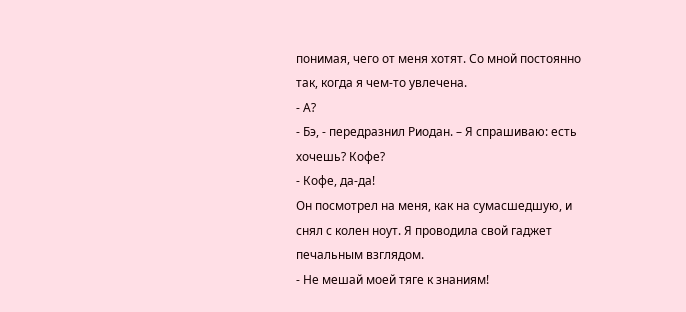понимая, чего от меня хотят. Со мной постоянно так, когда я чем-то увлечена.
- А?
- Бэ, - передразнил Риодан. – Я спрашиваю: есть хочешь? Кофе?
- Кофе, да-да!
Он посмотрел на меня, как на сумасшедшую, и снял с колен ноут. Я проводила свой гаджет печальным взглядом.
- Не мешай моей тяге к знаниям!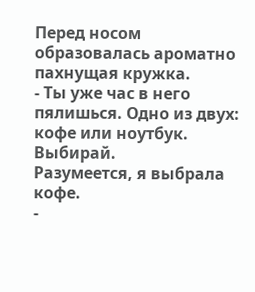Перед носом образовалась ароматно пахнущая кружка.
- Ты уже час в него пялишься. Одно из двух: кофе или ноутбук. Выбирай.
Разумеется, я выбрала кофе.
-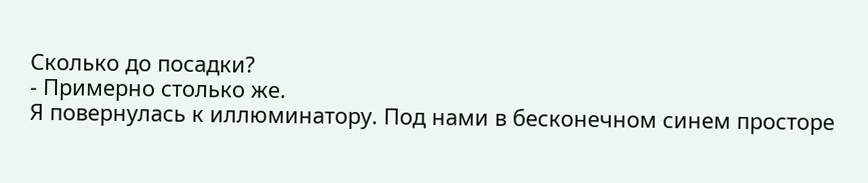Сколько до посадки?
- Примерно столько же.
Я повернулась к иллюминатору. Под нами в бесконечном синем просторе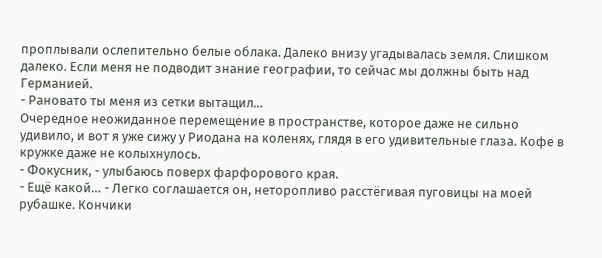проплывали ослепительно белые облака. Далеко внизу угадывалась земля. Слишком далеко. Если меня не подводит знание географии, то сейчас мы должны быть над Германией.
- Рановато ты меня из сетки вытащил…
Очередное неожиданное перемещение в пространстве, которое даже не сильно удивило, и вот я уже сижу у Риодана на коленях, глядя в его удивительные глаза. Кофе в кружке даже не колыхнулось.
- Фокусник, - улыбаюсь поверх фарфорового края.
- Ещё какой… - Легко соглашается он, неторопливо расстёгивая пуговицы на моей рубашке. Кончики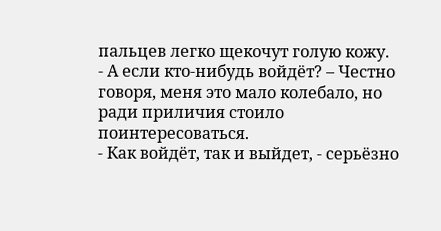пальцев легко щекочут голую кожу.
- А если кто-нибудь войдёт? – Честно говоря, меня это мало колебало, но ради приличия стоило поинтересоваться.
- Как войдёт, так и выйдет, - серьёзно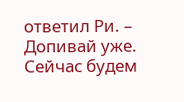ответил Ри. – Допивай уже. Сейчас будем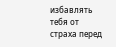избавлять тебя от страха перед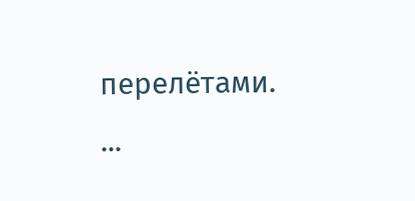перелётами.
...